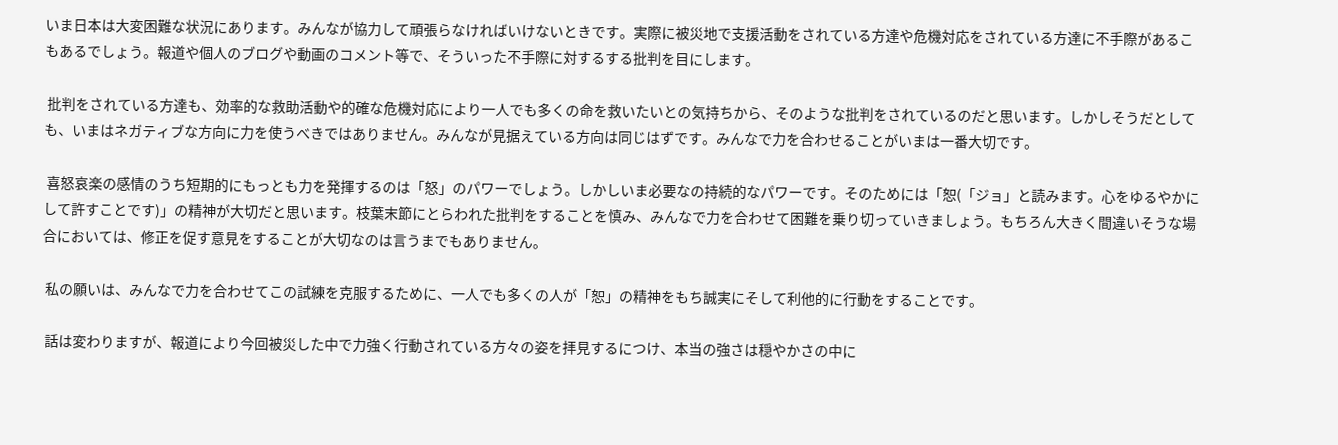いま日本は大変困難な状況にあります。みんなが協力して頑張らなければいけないときです。実際に被災地で支援活動をされている方達や危機対応をされている方達に不手際があるこもあるでしょう。報道や個人のブログや動画のコメント等で、そういった不手際に対するする批判を目にします。

 批判をされている方達も、効率的な救助活動や的確な危機対応により一人でも多くの命を救いたいとの気持ちから、そのような批判をされているのだと思います。しかしそうだとしても、いまはネガティブな方向に力を使うべきではありません。みんなが見据えている方向は同じはずです。みんなで力を合わせることがいまは一番大切です。

 喜怒哀楽の感情のうち短期的にもっとも力を発揮するのは「怒」のパワーでしょう。しかしいま必要なの持続的なパワーです。そのためには「恕(「ジョ」と読みます。心をゆるやかにして許すことです)」の精神が大切だと思います。枝葉末節にとらわれた批判をすることを慎み、みんなで力を合わせて困難を乗り切っていきましょう。もちろん大きく間違いそうな場合においては、修正を促す意見をすることが大切なのは言うまでもありません。

 私の願いは、みんなで力を合わせてこの試練を克服するために、一人でも多くの人が「恕」の精神をもち誠実にそして利他的に行動をすることです。

 話は変わりますが、報道により今回被災した中で力強く行動されている方々の姿を拝見するにつけ、本当の強さは穏やかさの中に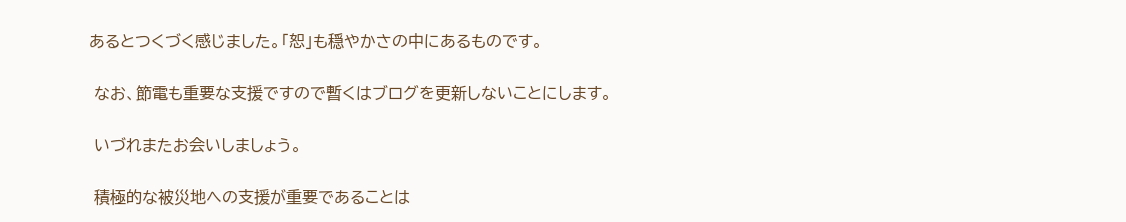あるとつくづく感じました。「恕」も穏やかさの中にあるものです。

 なお、節電も重要な支援ですので暫くはブログを更新しないことにします。

 いづれまたお会いしましょう。

 積極的な被災地への支援が重要であることは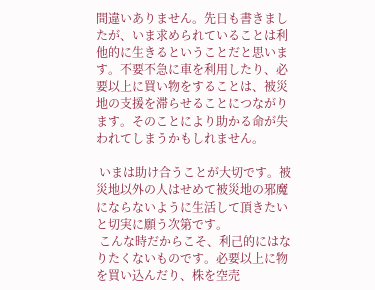間違いありません。先日も書きましたが、いま求められていることは利他的に生きるということだと思います。不要不急に車を利用したり、必要以上に買い物をすることは、被災地の支援を滞らせることにつながります。そのことにより助かる命が失われてしまうかもしれません。

 いまは助け合うことが大切です。被災地以外の人はせめて被災地の邪魔にならないように生活して頂きたいと切実に願う次第です。
 こんな時だからこそ、利己的にはなりたくないものです。必要以上に物を買い込んだり、株を空売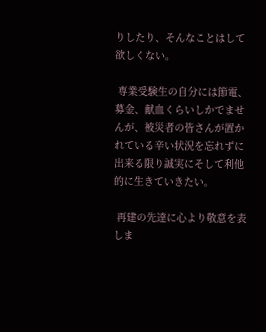りしたり、そんなことはして欲しくない。

 専業受験生の自分には節電、募金、献血くらいしかでませんが、被災者の皆さんが置かれている辛い状況を忘れずに出来る限り誠実にそして利他的に生きていきたい。

 再建の先達に心より敬意を表しま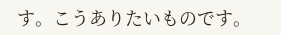す。こうありたいものです。